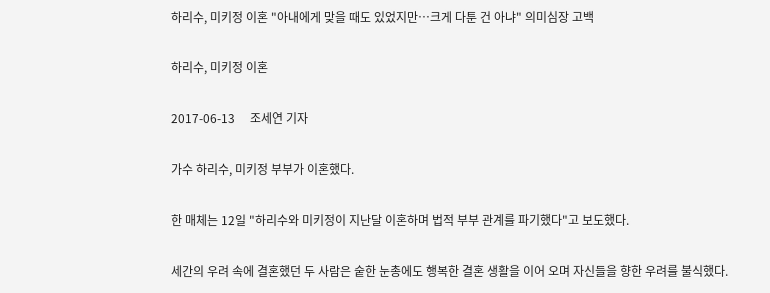하리수, 미키정 이혼 "아내에게 맞을 때도 있었지만…크게 다툰 건 아냐" 의미심장 고백

하리수, 미키정 이혼

2017-06-13     조세연 기자

가수 하리수, 미키정 부부가 이혼했다.

한 매체는 12일 "하리수와 미키정이 지난달 이혼하며 법적 부부 관계를 파기했다"고 보도했다.

세간의 우려 속에 결혼했던 두 사람은 숱한 눈총에도 행복한 결혼 생활을 이어 오며 자신들을 향한 우려를 불식했다.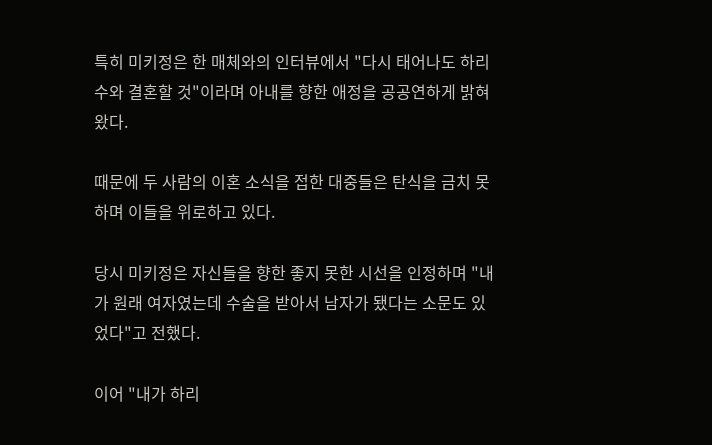특히 미키정은 한 매체와의 인터뷰에서 "다시 태어나도 하리수와 결혼할 것"이라며 아내를 향한 애정을 공공연하게 밝혀 왔다.

때문에 두 사람의 이혼 소식을 접한 대중들은 탄식을 금치 못하며 이들을 위로하고 있다.

당시 미키정은 자신들을 향한 좋지 못한 시선을 인정하며 "내가 원래 여자였는데 수술을 받아서 남자가 됐다는 소문도 있었다"고 전했다.

이어 "내가 하리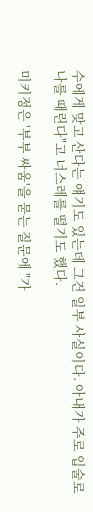수에게 맞고 산다는 얘기도 있는데 그건 일부 사실이다. 아내가 주로 입술로 나를 때린다"고 너스레를 떨기도 했다.

미키정은 '부부 싸움'을 묻는 질문에 "가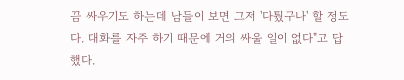끔 싸우기도 하는데 남들이 보면 그저 '다퉜구나' 할 정도다. 대화를 자주 하기 때문에 거의 싸울 일이 없다"고 답했다.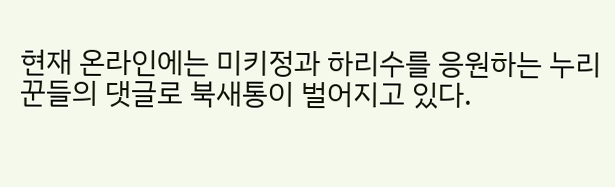현재 온라인에는 미키정과 하리수를 응원하는 누리꾼들의 댓글로 북새통이 벌어지고 있다.